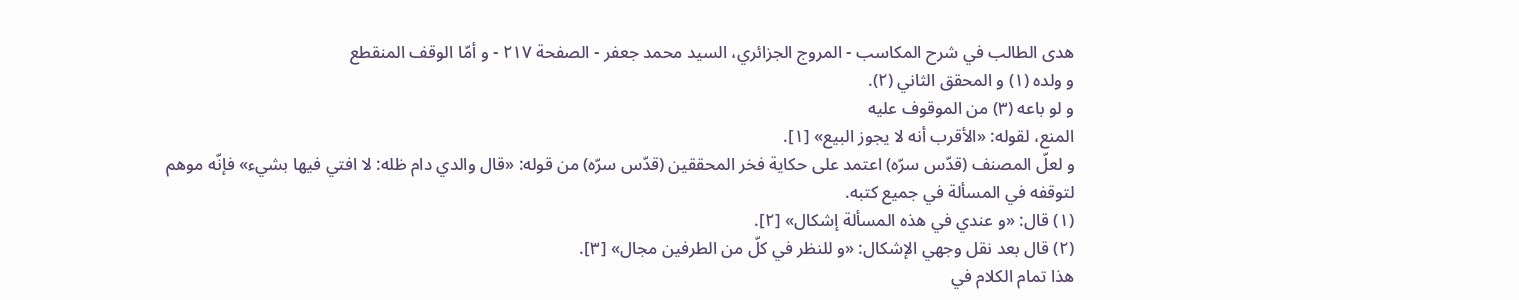هدى الطالب في شرح المكاسب - المروج الجزائري، السيد محمد جعفر - الصفحة ٢١٧ - و أمّا الوقف المنقطع
و ولده (١) و المحقق الثاني (٢).
و لو باعه (٣) من الموقوف عليه
المنع، لقوله: «الأقرب أنه لا يجوز البيع» [١].
و لعلّ المصنف (قدّس سرّه) اعتمد على حكاية فخر المحققين (قدّس سرّه) من قوله: «قال والدي دام ظله: لا افتي فيها بشيء» فإنّه موهم لتوقفه في المسألة في جميع كتبه.
(١) قال: «و عندي في هذه المسألة إشكال» [٢].
(٢) قال بعد نقل وجهي الإشكال: «و للنظر في كلّ من الطرفين مجال» [٣].
هذا تمام الكلام في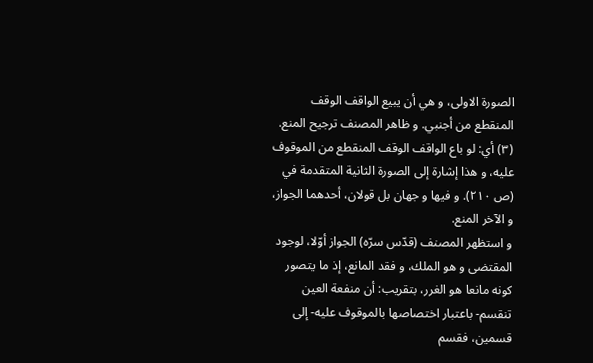الصورة الاولى، و هي أن يبيع الواقف الوقف المنقطع من أجنبي. و ظاهر المصنف ترجيح المنع.
(٣) أي: لو باع الواقف الوقف المنقطع من الموقوف عليه، و هذا إشارة إلى الصورة الثانية المتقدمة في (ص ٢١٠). و فيها و جهان بل قولان، أحدهما الجواز، و الآخر المنع.
و استظهر المصنف (قدّس سرّه) الجواز أوّلا، لوجود المقتضى و هو الملك، و فقد المانع، إذ ما يتصور كونه مانعا هو الغرر، بتقريب: أن منفعة العين تنقسم- باعتبار اختصاصها بالموقوف عليه- إلى قسمين، فقسم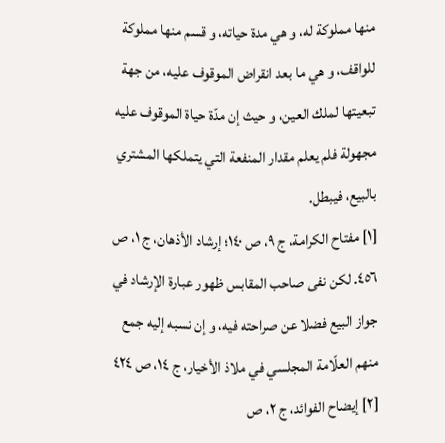منها مملوكة له، و هي مدة حياته، و قسم منها مملوكة للواقف، و هي ما بعد انقراض الموقوف عليه، من جهة تبعيتها لملك العين، و حيث إن مدّة حياة الموقوف عليه مجهولة فلم يعلم مقدار المنفعة التي يتملكها المشتري بالبيع، فيبطل.
[١] مفتاح الكرامة، ج ٩، ص ١٤٠؛ إرشاد الأذهان، ج ١، ص ٤٥٦. لكن نفى صاحب المقابس ظهور عبارة الإرشاد في جواز البيع فضلا عن صراحته فيه، و إن نسبه إليه جمع منهم العلّامة المجلسي في ملاذ الأخيار، ج ١٤، ص ٤٢٤
[٢] إيضاح الفوائد، ج ٢، ص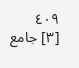٤٠٩
[٣] جامع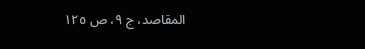المقاصد، ج ٩، ص ١٢٥